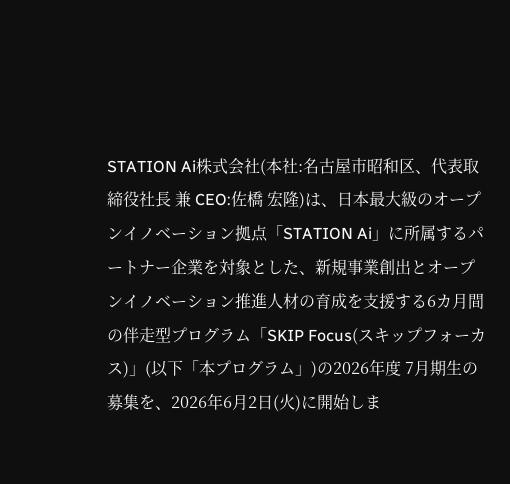STATION Ai株式会社(本社:名古屋市昭和区、代表取締役社長 兼 CEO:佐橋 宏隆)は、日本最大級のオープンイノベーション拠点「STATION Ai」に所属するパートナー企業を対象とした、新規事業創出とオープンイノベーション推進人材の育成を支援する6カ月間の伴走型プログラム「SKIP Focus(スキップフォーカス)」(以下「本プログラム」)の2026年度 7月期生の募集を、2026年6月2日(火)に開始しま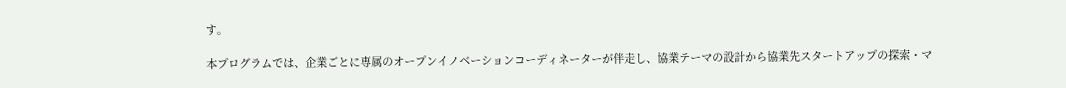す。

本プログラムでは、企業ごとに専属のオープンイノベーションコーディネーターが伴走し、協業テーマの設計から協業先スタートアップの探索・マ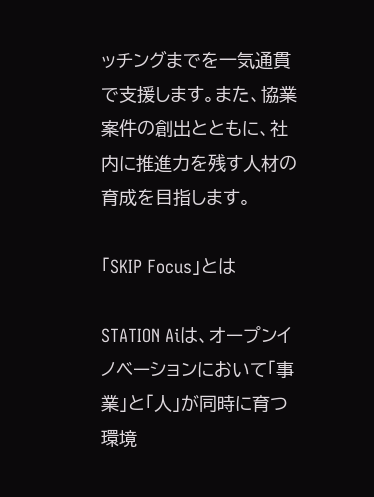ッチングまでを一気通貫で支援します。また、協業案件の創出とともに、社内に推進力を残す人材の育成を目指します。

「SKIP Focus」とは

STATION Aiは、オープンイノベーションにおいて「事業」と「人」が同時に育つ環境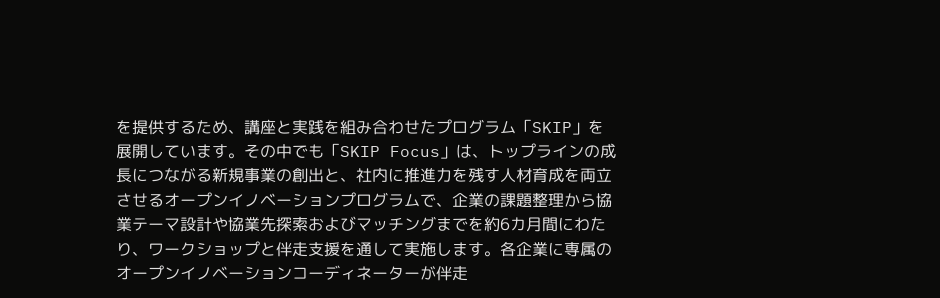を提供するため、講座と実践を組み合わせたプログラム「SKIP」を展開しています。その中でも「SKIP Focus」は、トップラインの成長につながる新規事業の創出と、社内に推進力を残す人材育成を両立させるオープンイノベーションプログラムで、企業の課題整理から協業テーマ設計や協業先探索およびマッチングまでを約6カ月間にわたり、ワークショップと伴走支援を通して実施します。各企業に専属のオープンイノベーションコーディネーターが伴走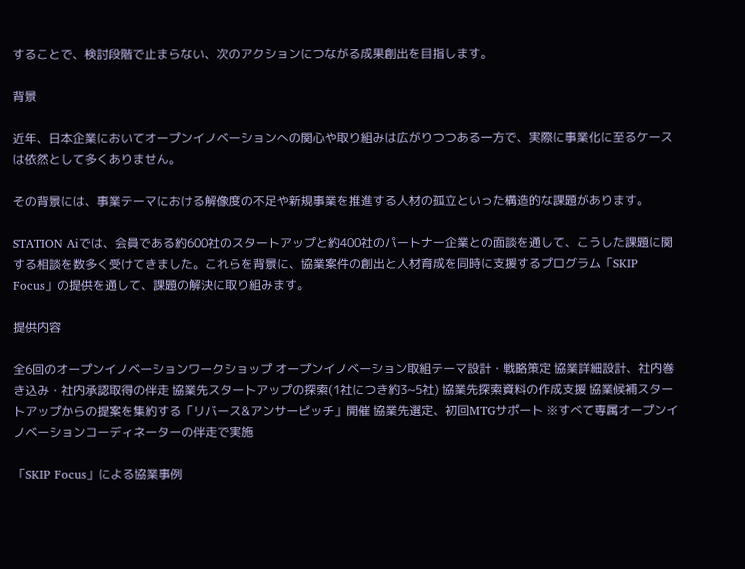することで、検討段階で止まらない、次のアクションにつながる成果創出を目指します。

背景

近年、日本企業においてオープンイノベーションへの関心や取り組みは広がりつつある一方で、実際に事業化に至るケースは依然として多くありません。

その背景には、事業テーマにおける解像度の不足や新規事業を推進する人材の孤立といった構造的な課題があります。

STATION Aiでは、会員である約600社のスタートアップと約400社のパートナー企業との面談を通して、こうした課題に関する相談を数多く受けてきました。これらを背景に、協業案件の創出と人材育成を同時に支援するプログラム「SKIP Focus」の提供を通して、課題の解決に取り組みます。

提供内容

全6回のオープンイノベーションワークショップ オープンイノベーション取組テーマ設計・戦略策定 協業詳細設計、社内巻き込み・社内承認取得の伴走 協業先スタートアップの探索(1社につき約3~5社) 協業先探索資料の作成支援 協業候補スタートアップからの提案を集約する「リバース&アンサーピッチ」開催 協業先選定、初回MTGサポート ※すべて専属オープンイノベーションコーディネーターの伴走で実施

「SKIP Focus」による協業事例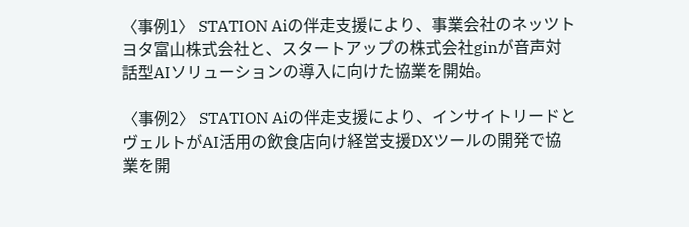〈事例1〉 STATION Aiの伴走支援により、事業会社のネッツトヨタ富山株式会社と、スタートアップの株式会社ginが音声対話型AIソリューションの導入に向けた協業を開始。

〈事例2〉 STATION Aiの伴走支援により、インサイトリードとヴェルトがAI活用の飲食店向け経営支援DXツールの開発で協業を開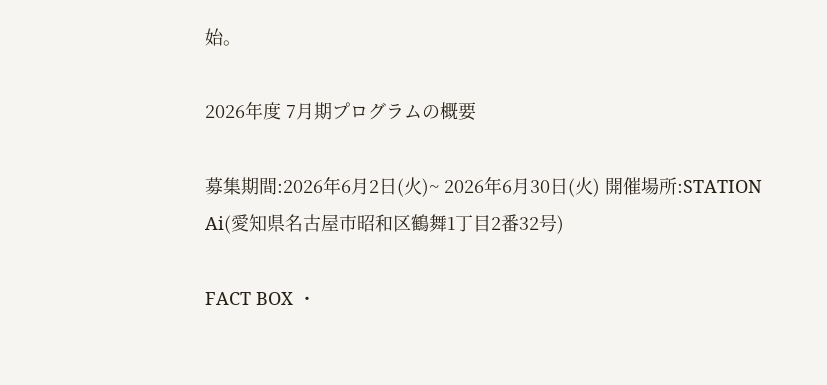始。

2026年度 7月期プログラムの概要

募集期間:2026年6月2日(火)~ 2026年6月30日(火) 開催場所:STATION Ai(愛知県名古屋市昭和区鶴舞1丁目2番32号)

FACT BOX ・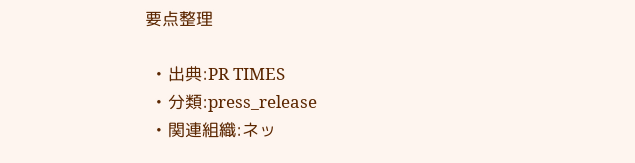要点整理

  • 出典:PR TIMES
  • 分類:press_release
  • 関連組織:ネッ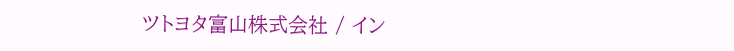ツトヨタ富山株式会社 / イン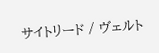サイトリード / ヴェルト